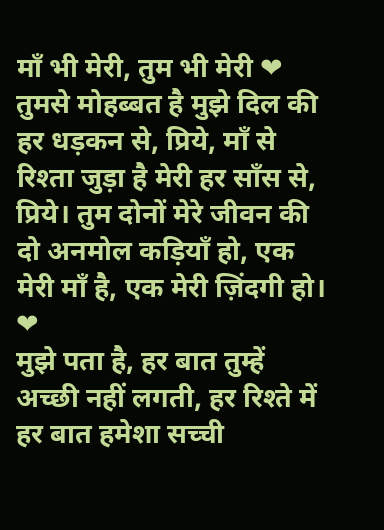माँ भी मेरी, तुम भी मेरी ❤
तुमसे मोहब्बत है मुझे दिल की हर धड़कन से, प्रिये, माँ से रिश्ता जुड़ा है मेरी हर साँस से, प्रिये। तुम दोनों मेरे जीवन की दो अनमोल कड़ियाँ हो, एक मेरी माँ है, एक मेरी ज़िंदगी हो। ❤
मुझे पता है, हर बात तुम्हें अच्छी नहीं लगती, हर रिश्ते में हर बात हमेशा सच्ची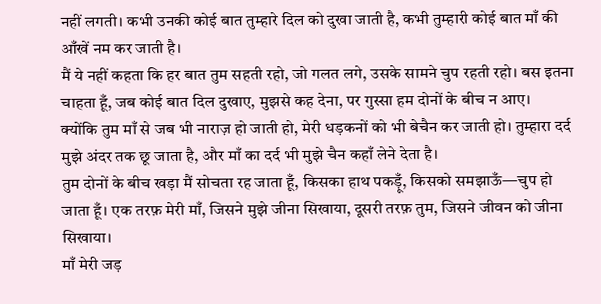नहीं लगती। कभी उनकी कोई बात तुम्हारे दिल को दुखा जाती है, कभी तुम्हारी कोई बात माँ की आँखें नम कर जाती है।
मैं ये नहीं कहता कि हर बात तुम सहती रहो, जो गलत लगे, उसके सामने चुप रहती रहो। बस इतना चाहता हूँ, जब कोई बात दिल दुखाए, मुझसे कह देना, पर गुस्सा हम दोनों के बीच न आए।
क्योंकि तुम माँ से जब भी नाराज़ हो जाती हो, मेरी धड़कनों को भी बेचैन कर जाती हो। तुम्हारा दर्द मुझे अंदर तक छू जाता है, और माँ का दर्द भी मुझे चैन कहाँ लेने देता है।
तुम दोनों के बीच खड़ा मैं सोचता रह जाता हूँ, किसका हाथ पकड़ूँ, किसको समझाऊँ—चुप हो जाता हूँ। एक तरफ़ मेरी माँ, जिसने मुझे जीना सिखाया, दूसरी तरफ़ तुम, जिसने जीवन को जीना सिखाया।
माँ मेरी जड़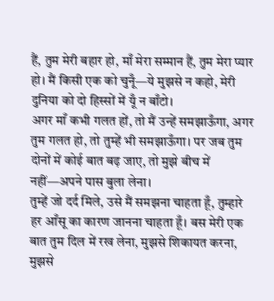हैं, तुम मेरी बहार हो, माँ मेरा सम्मान हैं, तुम मेरा प्यार हो। मैं किसी एक को चुनूँ—ये मुझसे न कहो, मेरी दुनिया को दो हिस्सों में यूँ न बाँटो।
अगर माँ कभी गलत हों, तो मैं उन्हें समझाऊँगा, अगर तुम गलत हो, तो तुम्हें भी समझाऊँगा। पर जब तुम दोनों में कोई बात बढ़ जाए, तो मुझे बीच में नहीं—अपने पास बुला लेना।
तुम्हें जो दर्द मिले, उसे मैं समझना चाहता हूँ, तुम्हारे हर आँसू का कारण जानना चाहता हूँ। बस मेरी एक बात तुम दिल में रख लेना, मुझसे शिकायत करना, मुझसे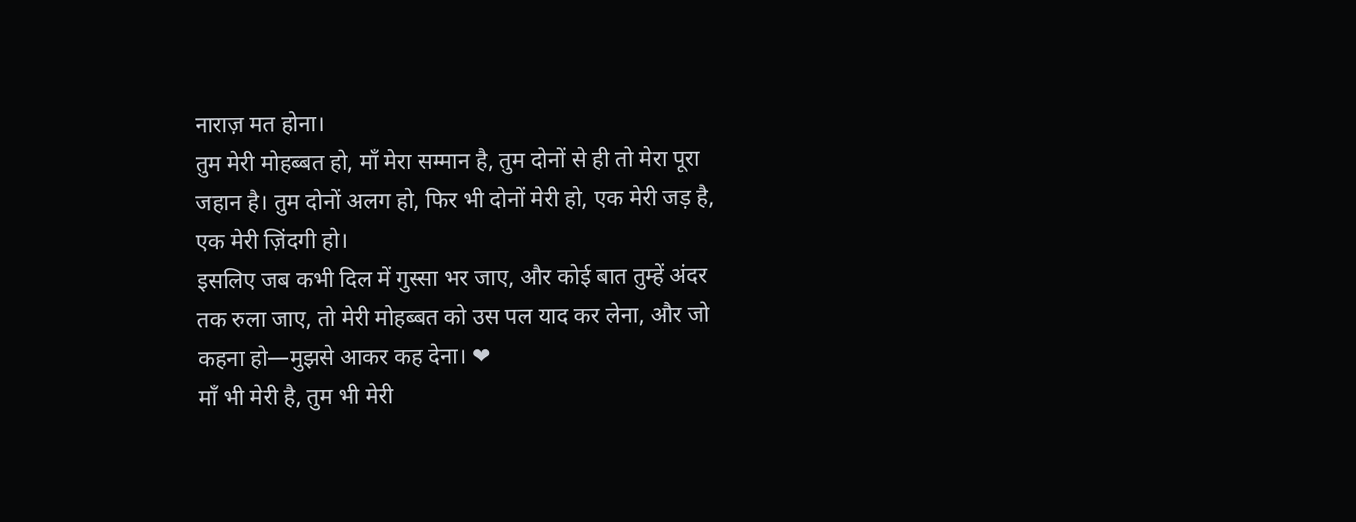नाराज़ मत होना।
तुम मेरी मोहब्बत हो, माँ मेरा सम्मान है, तुम दोनों से ही तो मेरा पूरा जहान है। तुम दोनों अलग हो, फिर भी दोनों मेरी हो, एक मेरी जड़ है, एक मेरी ज़िंदगी हो।
इसलिए जब कभी दिल में गुस्सा भर जाए, और कोई बात तुम्हें अंदर तक रुला जाए, तो मेरी मोहब्बत को उस पल याद कर लेना, और जो कहना हो—मुझसे आकर कह देना। ❤
माँ भी मेरी है, तुम भी मेरी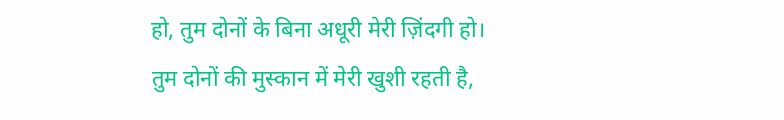हो, तुम दोनों के बिना अधूरी मेरी ज़िंदगी हो। तुम दोनों की मुस्कान में मेरी खुशी रहती है,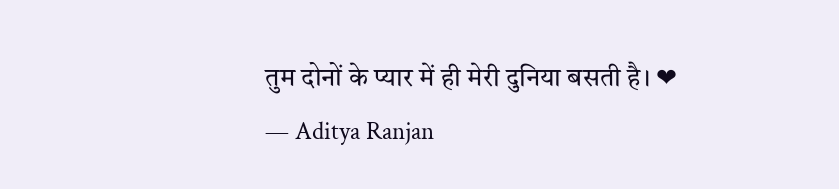तुम दोनों के प्यार में ही मेरी दुनिया बसती है। ❤
— Aditya Ranjan